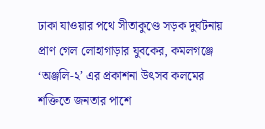ঢাকা যাওয়ার পথে সীতাকুণ্ডে সড়ক দুর্ঘটনায় প্রাণ গেল লোহাগাড়ার যুবকের, কমলগঞ্জে ‘অঞ্জলি-২’ এর প্রকাশনা উৎসব কলমের শক্তিতে জনতার পাশে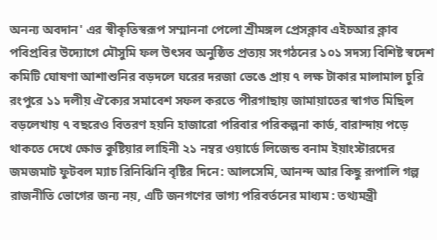অনন্য অবদান' এর স্বীকৃতিস্বরূপ সম্মাননা পেলো শ্রীমঙ্গল প্রেসক্লাব এইচআর ক্লাব পবিপ্রবির উদ্যোগে মৌসুমি ফল উৎসব অনুষ্ঠিত প্রত্যয় সংগঠনের ১০১ সদস্য বিশিষ্ট স্বদেশ কমিটি ঘোষণা আশাশুনির বড়দলে ঘরের দরজা ভেঙে প্রায় ৭ লক্ষ টাকার মালামাল চুরি রংপুরে ১১ দলীয় ঐক্যের সমাবেশ সফল করতে পীরগাছায় জামায়াতের স্বাগত মিছিল বড়লেখায় ৭ বছরেও বিতরণ হয়নি হাজারো পরিবার পরিকল্পনা কার্ড, বারান্দায় পড়ে থাকতে দেখে ক্ষোভ কুষ্টিয়ার লাহিনী ২১ নম্বর ওয়ার্ডে লিজেন্ড বনাম ইয়াংস্টারদের জমজমাট ফুটবল ম্যাচ রিনিঝিনি বৃষ্টির দিনে: আলসেমি, আনন্দ আর কিছু রূপালি গল্প রাজনীতি ভোগের জন্য নয়, এটি জনগণের ভাগ্য পরিবর্তনের মাধ্যম : তথ্যমন্ত্রী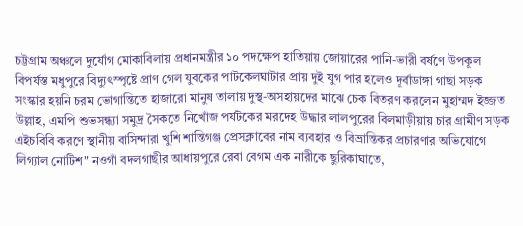চট্টগ্রাম অঞ্চলে দুর্যোগ মোকাবিলায় প্রধানমন্ত্রীর ১০ পদক্ষেপ হাতিয়ায় জোয়ারের পানি-ভারী বর্ষণে উপকূল বিপর্যস্ত মধুপুরে বিদ্যুৎস্পৃষ্টে প্রাণ গেল যুবকের পাটকেলঘাটার প্রায় দুই যুগ পার হলেও দূর্বাডাঙ্গা গাছা সড়ক সংস্কার হয়নি চরম ভোগান্তিতে হাজারো মানুষ তালায় দুস্থ-অসহায়দের মাঝে চেক বিতরণ করলেন মুহাম্মদ ইজ্জত উল্লাহ, এমপি শুভসন্ধ্যা সমুদ্র সৈকতে নিখোঁজ পর্যটকের মরদেহ উদ্ধার লালপুরের বিলমাড়ীয়ায় চার গ্রামীণ সড়ক এইচবিবি করণে স্থানীয় বাসিন্দারা খুশি শান্তিগঞ্জ প্রেসক্লাবের নাম ব্যবহার ও বিভ্রান্তিকর প্রচারণার অভিযোগে লিগ্যাল নোটিশ" নওগাঁ বদলগাছীর আধায়পুরে রেবা বেগম এক নারীকে ছুরিকাঘাতে,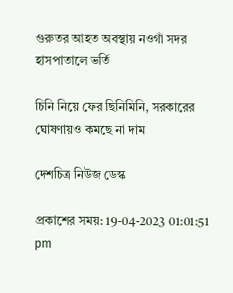গুরুতর আহত অবস্থায় নওগাঁ সদর হাসপাতালে ভর্তি

চিনি নিয়ে ফের ছিনিমিনি, সরকারের ঘোষণায়ও কমছে না দাম

দেশচিত্র নিউজ ডেস্ক

প্রকাশের সময়: 19-04-2023 01:01:51 pm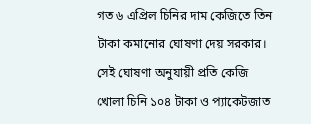গত ৬ এপ্রিল চিনির দাম কেজিতে তিন টাকা কমানোর ঘোষণা দেয় সরকার। সেই ঘোষণা অনুযায়ী প্রতি কেজি খোলা চিনি ১০৪ টাকা ও প্যাকেটজাত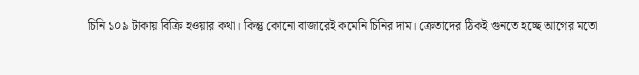চিনি ১০৯ টাকায় বিক্রি হওয়ার কথা। কিন্তু কোনো বাজারেই কমেনি চিনির দাম। ক্রেতাদের ঠিকই গুনতে হচ্ছে আগের মতো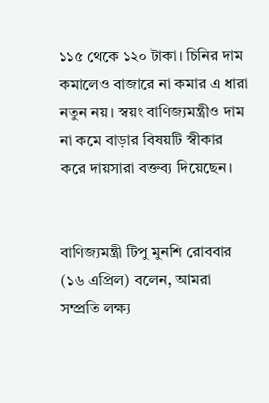১১৫ থেকে ১২০ টাকা। চিনির দাম কমালেও বাজারে না কমার এ ধারা নতুন নয়। স্বয়ং বাণিজ্যমন্ত্রীও দাম না কমে বাড়ার বিষয়টি স্বীকার করে দায়সারা বক্তব্য দিয়েছেন।


বাণিজ্যমন্ত্রী টিপু মুনশি রোববার (১৬ এপ্রিল) বলেন, আমরা সম্প্রতি লক্ষ্য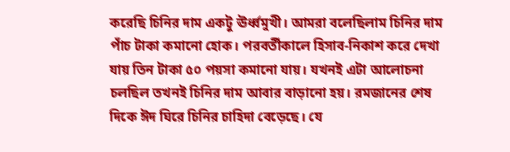করেছি চিনির দাম একটু ঊর্ধ্বমুখী। আমরা বলেছিলাম চিনির দাম পাঁচ টাকা কমানো হোক। পরবর্তীকালে হিসাব-নিকাশ করে দেখা যায় তিন টাকা ৫০ পয়সা কমানো যায়। যখনই এটা আলোচনা চলছিল তখনই চিনির দাম আবার বাড়ানো হয়। রমজানের শেষ দিকে ঈদ ঘিরে চিনির চাহিদা বেড়েছে। যে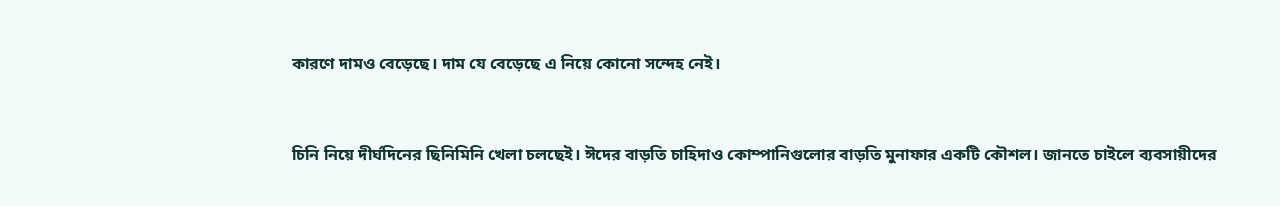কারণে দামও বেড়েছে। দাম যে বেড়েছে এ নিয়ে কোনো সন্দেহ নেই।


চিনি নিয়ে দীর্ঘদিনের ছিনিমিনি খেলা চলছেই। ঈদের বাড়তি চাহিদাও কোম্পানিগুলোর বাড়তি মুনাফার একটি কৌশল। জানতে চাইলে ব্যবসায়ীদের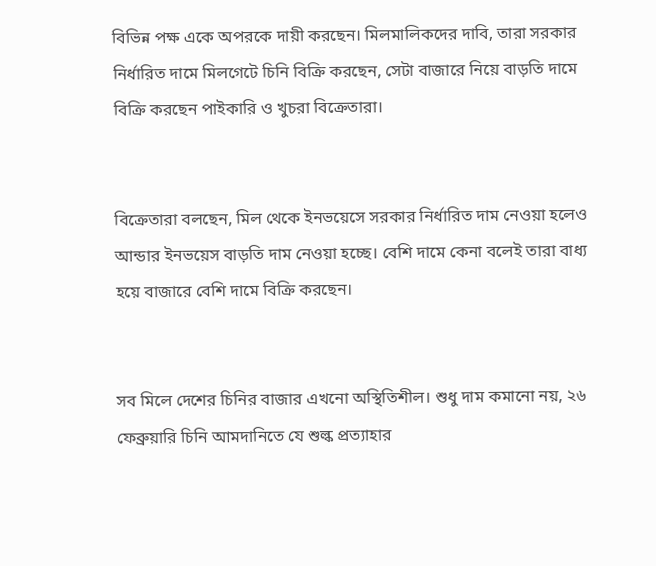বিভিন্ন পক্ষ একে অপরকে দায়ী করছেন। মিলমালিকদের দাবি, তারা সরকার নির্ধারিত দামে মিলগেটে চিনি বিক্রি করছেন, সেটা বাজারে নিয়ে বাড়তি দামে বিক্রি করছেন পাইকারি ও খুচরা বিক্রেতারা।


বিক্রেতারা বলছেন, মিল থেকে ইনভয়েসে সরকার নির্ধারিত দাম নেওয়া হলেও আন্ডার ইনভয়েস বাড়তি দাম নেওয়া হচ্ছে। বেশি দামে কেনা বলেই তারা বাধ্য হয়ে বাজারে বেশি দামে বিক্রি করছেন।


সব মিলে দেশের চিনির বাজার এখনো অস্থিতিশীল। শুধু দাম কমানো নয়, ২৬ ফেব্রুয়ারি চিনি আমদানিতে যে শুল্ক প্রত্যাহার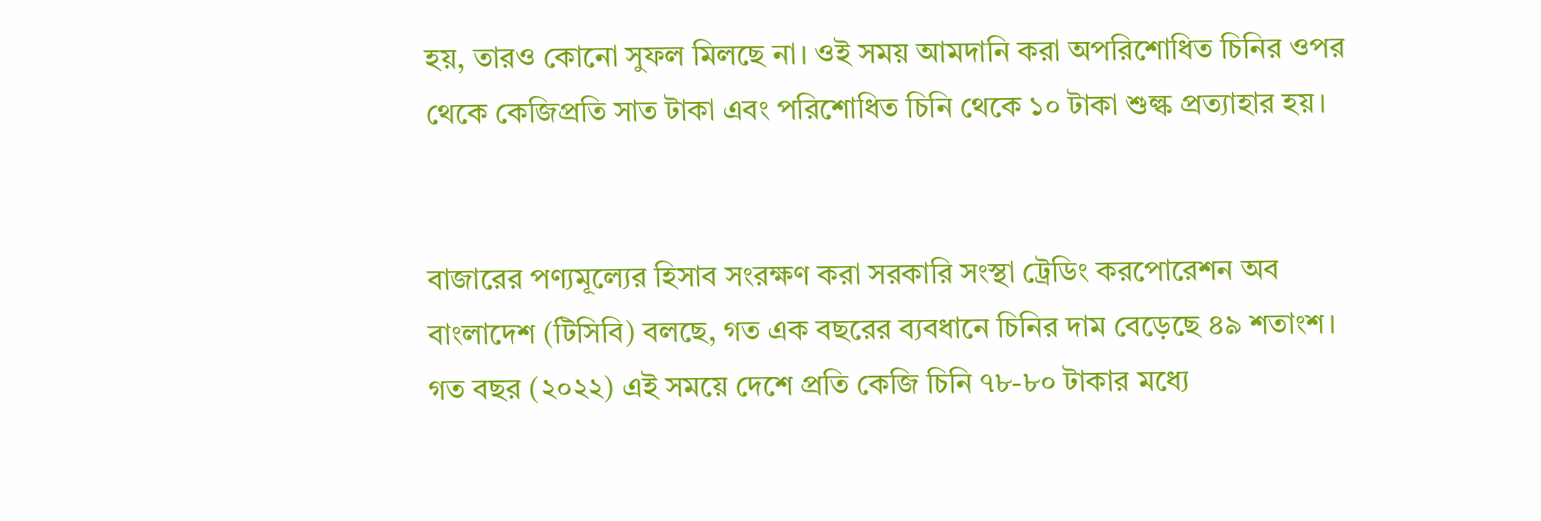হয়, তারও কোনো সুফল মিলছে না। ওই সময় আমদানি করা অপরিশোধিত চিনির ওপর থেকে কেজিপ্রতি সাত টাকা এবং পরিশোধিত চিনি থেকে ১০ টাকা শুল্ক প্রত্যাহার হয়।


বাজারের পণ্যমূল্যের হিসাব সংরক্ষণ করা সরকারি সংস্থা ট্রেডিং করপোরেশন অব বাংলাদেশ (টিসিবি) বলছে, গত এক বছরের ব্যবধানে চিনির দাম বেড়েছে ৪৯ শতাংশ। গত বছর (২০২২) এই সময়ে দেশে প্রতি কেজি চিনি ৭৮-৮০ টাকার মধ্যে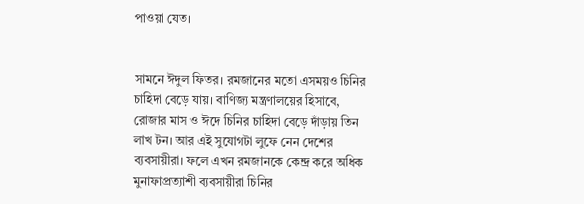পাওয়া যেত।


সামনে ঈদুল ফিতর। রমজানের মতো এসময়ও চিনির চাহিদা বেড়ে যায়। বাণিজ্য মন্ত্রণালয়ের হিসাবে, রোজার মাস ও ঈদে চিনির চাহিদা বেড়ে দাঁড়ায় তিন লাখ টন। আর এই সুযোগটা লুফে নেন দেশের ব্যবসায়ীরা। ফলে এখন রমজানকে কেন্দ্র করে অধিক মুনাফাপ্রত্যাশী ব্যবসায়ীরা চিনির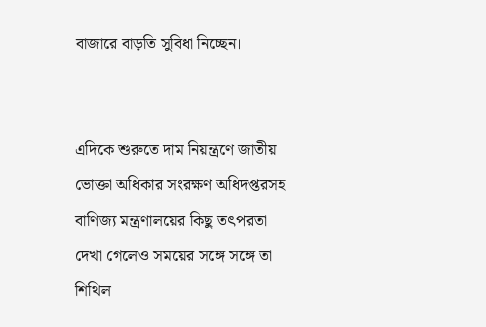বাজারে বাড়তি সুবিধা নিচ্ছেন।


এদিকে শুরুতে দাম নিয়ন্ত্রণে জাতীয় ভোক্তা অধিকার সংরক্ষণ অধিদপ্তরসহ বাণিজ্য মন্ত্রণালয়ের কিছু তৎপরতা দেখা গেলেও সময়ের সঙ্গে সঙ্গে তা শিথিল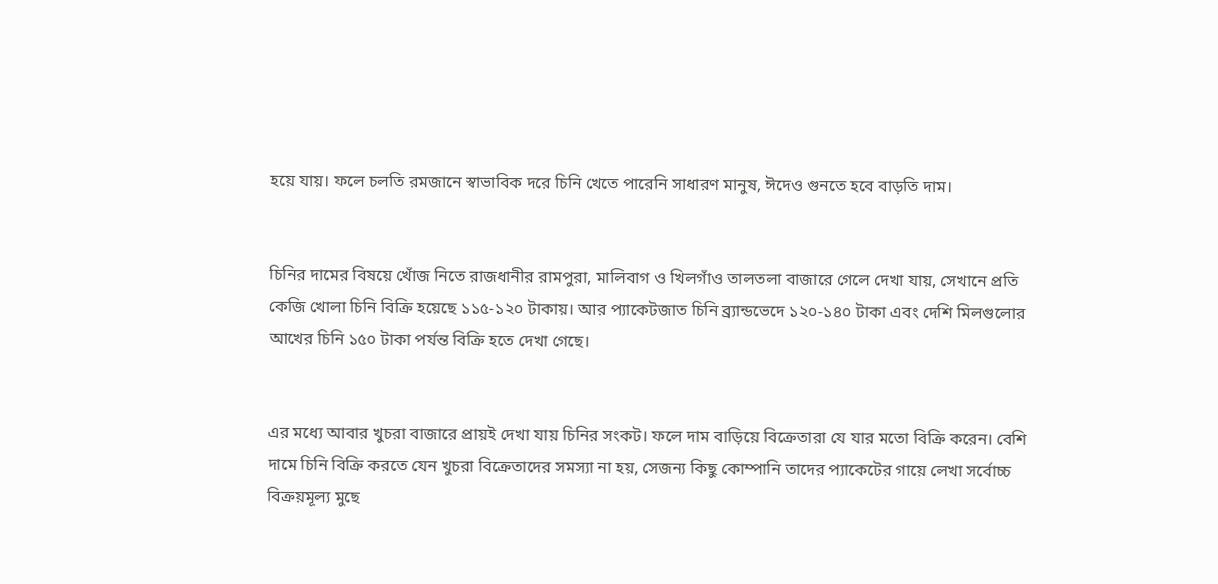হয়ে যায়। ফলে চলতি রমজানে স্বাভাবিক দরে চিনি খেতে পারেনি সাধারণ মানুষ, ঈদেও গুনতে হবে বাড়তি দাম।


চিনির দামের বিষয়ে খোঁজ নিতে রাজধানীর রামপুরা, মালিবাগ ও খিলগাঁও তালতলা বাজারে গেলে দেখা যায়, সেখানে প্রতি কেজি খোলা চিনি বিক্রি হয়েছে ১১৫-১২০ টাকায়। আর প্যাকেটজাত চিনি ব্র্যান্ডভেদে ১২০-১৪০ টাকা এবং দেশি মিলগুলোর আখের চিনি ১৫০ টাকা পর্যন্ত বিক্রি হতে দেখা গেছে।


এর মধ্যে আবার খুচরা বাজারে প্রায়ই দেখা যায় চিনির সংকট। ফলে দাম বাড়িয়ে বিক্রেতারা যে যার মতো বিক্রি করেন। বেশি দামে চিনি বিক্রি করতে যেন খুচরা বিক্রেতাদের সমস্যা না হয়, সেজন্য কিছু কোম্পানি তাদের প্যাকেটের গায়ে লেখা সর্বোচ্চ বিক্রয়মূল্য মুছে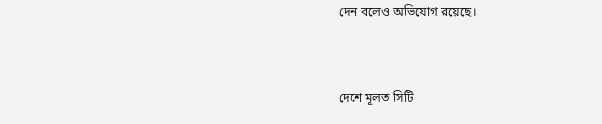দেন বলেও অভিযোগ রয়েছে।


দেশে মূলত সিটি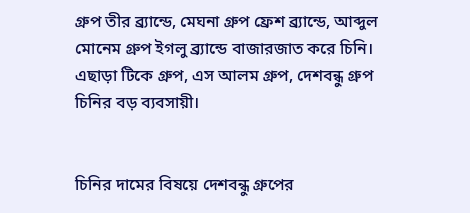গ্রুপ তীর ব্র্যান্ডে, মেঘনা গ্রুপ ফ্রেশ ব্র্যান্ডে, আব্দুল মোনেম গ্রুপ ইগলু ব্র্যান্ডে বাজারজাত করে চিনি। এছাড়া টিকে গ্রুপ, এস আলম গ্রুপ, দেশবন্ধু গ্রুপ চিনির বড় ব্যবসায়ী।


চিনির দামের বিষয়ে দেশবন্ধু গ্রুপের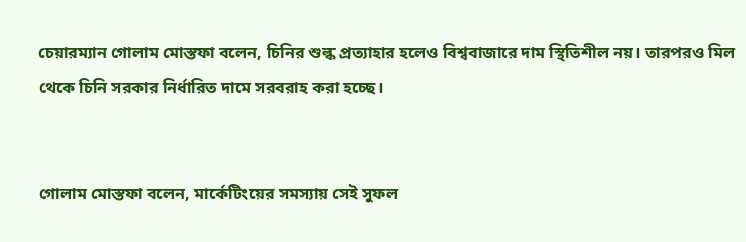চেয়ারম্যান গোলাম মোস্তফা বলেন, চিনির শুল্ক প্রত্যাহার হলেও বিশ্ববাজারে দাম স্থিতিশীল নয়। তারপরও মিল থেকে চিনি সরকার নির্ধারিত দামে সরবরাহ করা হচ্ছে।


গোলাম মোস্তফা বলেন, মার্কেটিংয়ের সমস্যায় সেই সুফল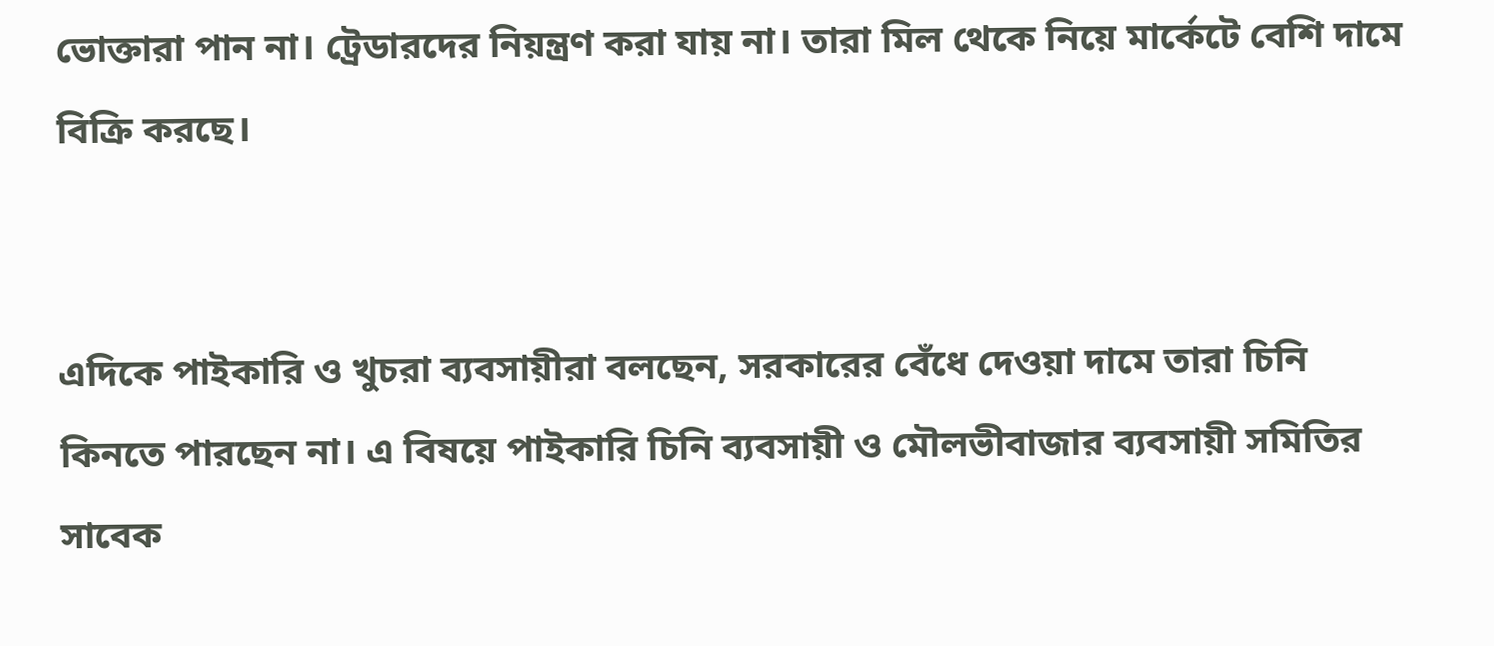ভোক্তারা পান না। ট্রেডারদের নিয়ন্ত্রণ করা যায় না। তারা মিল থেকে নিয়ে মার্কেটে বেশি দামে বিক্রি করছে।


এদিকে পাইকারি ও খুচরা ব্যবসায়ীরা বলছেন, সরকারের বেঁধে দেওয়া দামে তারা চিনি কিনতে পারছেন না। এ বিষয়ে পাইকারি চিনি ব্যবসায়ী ও মৌলভীবাজার ব্যবসায়ী সমিতির সাবেক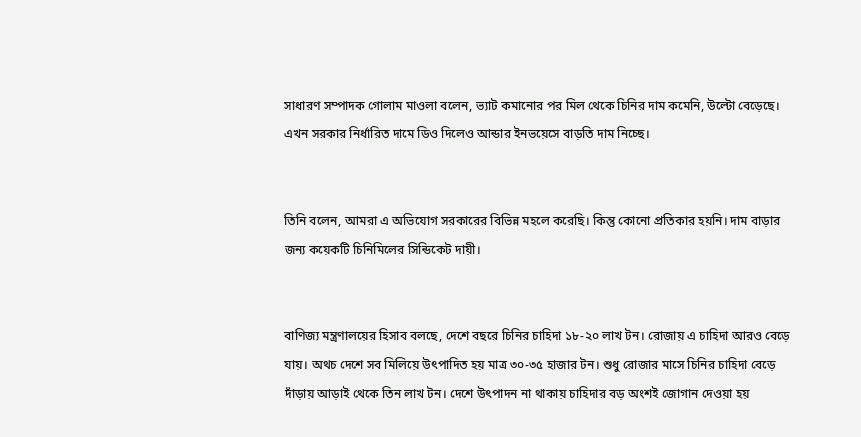সাধারণ সম্পাদক গোলাম মাওলা বলেন, ভ্যাট কমানোর পর মিল থেকে চিনির দাম কমেনি, উল্টো বেড়েছে। এখন সরকার নির্ধারিত দামে ডিও দিলেও আন্ডার ইনভয়েসে বাড়তি দাম নিচ্ছে।


তিনি বলেন, আমরা এ অভিযোগ সরকারের বিভিন্ন মহলে করেছি। কিন্তু কোনো প্রতিকার হয়নি। দাম বাড়ার জন্য কয়েকটি চিনিমিলের সিন্ডিকেট দায়ী।


বাণিজ্য মন্ত্রণালয়ের হিসাব বলছে, দেশে বছরে চিনির চাহিদা ১৮-২০ লাখ টন। রোজায় এ চাহিদা আরও বেড়ে যায়। অথচ দেশে সব মিলিয়ে উৎপাদিত হয় মাত্র ৩০-৩৫ হাজার টন। শুধু রোজার মাসে চিনির চাহিদা বেড়ে দাঁড়ায় আড়াই থেকে তিন লাখ টন। দেশে উৎপাদন না থাকায় চাহিদার বড় অংশই জোগান দেওয়া হয়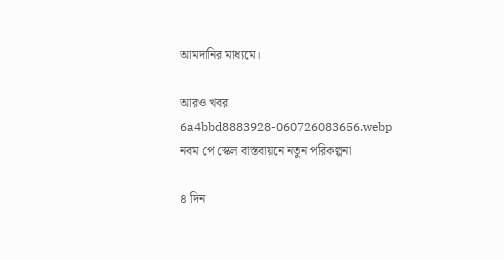আমদানির মাধ্যমে।

আরও খবর
6a4bbd8883928-060726083656.webp
নবম পে স্কেল বাস্তবায়নে নতুন পরিকল্পনা

৪ দিন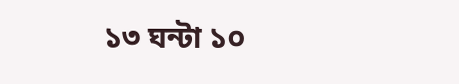১৩ ঘন্টা ১০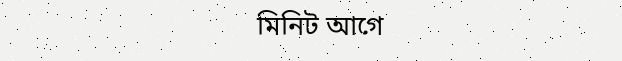মিনিট আগে